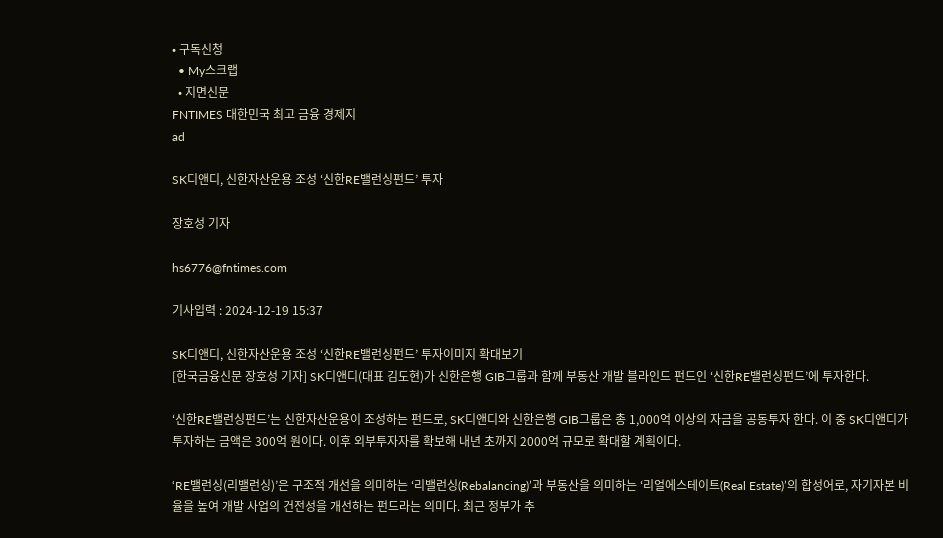• 구독신청
  • My스크랩
  • 지면신문
FNTIMES 대한민국 최고 금융 경제지
ad

SK디앤디, 신한자산운용 조성 ‘신한RE밸런싱펀드’ 투자

장호성 기자

hs6776@fntimes.com

기사입력 : 2024-12-19 15:37

SK디앤디, 신한자산운용 조성 ‘신한RE밸런싱펀드’ 투자이미지 확대보기
[한국금융신문 장호성 기자] SK디앤디(대표 김도현)가 신한은행 GIB그룹과 함께 부동산 개발 블라인드 펀드인 ‘신한RE밸런싱펀드’에 투자한다.

‘신한RE밸런싱펀드’는 신한자산운용이 조성하는 펀드로, SK디앤디와 신한은행 GIB그룹은 총 1,000억 이상의 자금을 공동투자 한다. 이 중 SK디앤디가 투자하는 금액은 300억 원이다. 이후 외부투자자를 확보해 내년 초까지 2000억 규모로 확대할 계획이다.

‘RE밸런싱(리밸런싱)’은 구조적 개선을 의미하는 ‘리밸런싱(Rebalancing)’과 부동산을 의미하는 ‘리얼에스테이트(Real Estate)’의 합성어로, 자기자본 비율을 높여 개발 사업의 건전성을 개선하는 펀드라는 의미다. 최근 정부가 추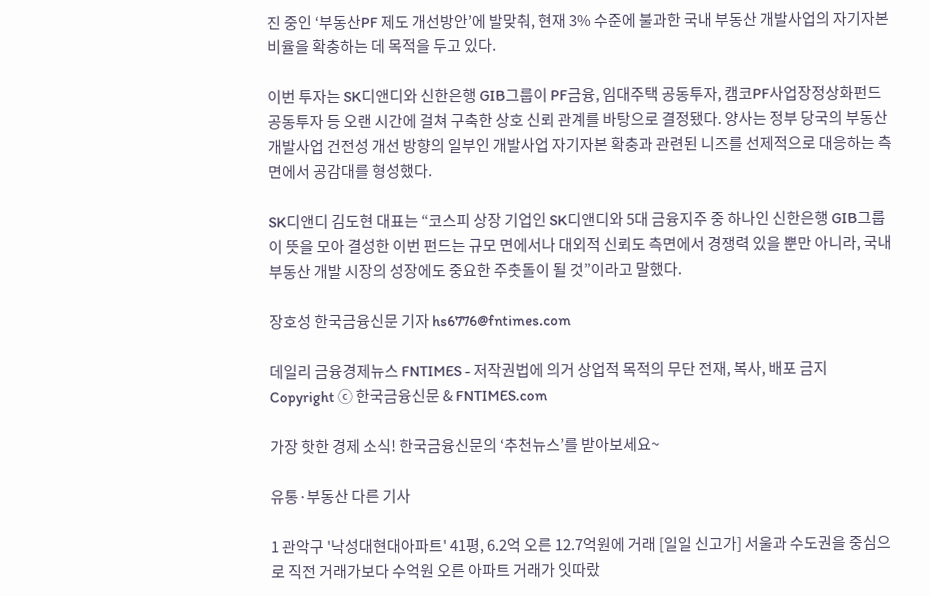진 중인 ‘부동산PF 제도 개선방안’에 발맞춰, 현재 3% 수준에 불과한 국내 부동산 개발사업의 자기자본 비율을 확충하는 데 목적을 두고 있다.

이번 투자는 SK디앤디와 신한은행 GIB그룹이 PF금융, 임대주택 공동투자, 캠코PF사업장정상화펀드 공동투자 등 오랜 시간에 걸쳐 구축한 상호 신뢰 관계를 바탕으로 결정됐다. 양사는 정부 당국의 부동산 개발사업 건전성 개선 방향의 일부인 개발사업 자기자본 확충과 관련된 니즈를 선제적으로 대응하는 측면에서 공감대를 형성했다.

SK디앤디 김도현 대표는 “코스피 상장 기업인 SK디앤디와 5대 금융지주 중 하나인 신한은행 GIB그룹이 뜻을 모아 결성한 이번 펀드는 규모 면에서나 대외적 신뢰도 측면에서 경쟁력 있을 뿐만 아니라, 국내 부동산 개발 시장의 성장에도 중요한 주춧돌이 될 것”이라고 말했다.

장호성 한국금융신문 기자 hs6776@fntimes.com

데일리 금융경제뉴스 FNTIMES - 저작권법에 의거 상업적 목적의 무단 전재, 복사, 배포 금지
Copyright ⓒ 한국금융신문 & FNTIMES.com

가장 핫한 경제 소식! 한국금융신문의 ‘추천뉴스’를 받아보세요~

유통·부동산 다른 기사

1 관악구 '낙성대현대아파트' 41평, 6.2억 오른 12.7억원에 거래 [일일 신고가] 서울과 수도권을 중심으로 직전 거래가보다 수억원 오른 아파트 거래가 잇따랐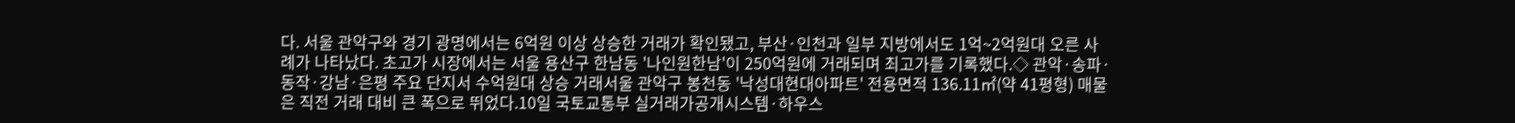다. 서울 관악구와 경기 광명에서는 6억원 이상 상승한 거래가 확인됐고, 부산·인천과 일부 지방에서도 1억~2억원대 오른 사례가 나타났다. 초고가 시장에서는 서울 용산구 한남동 '나인원한남'이 250억원에 거래되며 최고가를 기록했다.◇ 관악·송파·동작·강남·은평 주요 단지서 수억원대 상승 거래서울 관악구 봉천동 '낙성대현대아파트' 전용면적 136.11㎡(약 41평형) 매물은 직전 거래 대비 큰 폭으로 뛰었다.10일 국토교통부 실거래가공개시스템·하우스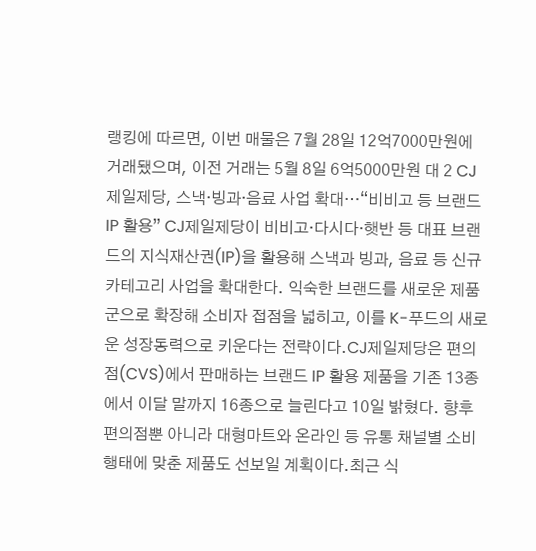랭킹에 따르면, 이번 매물은 7월 28일 12억7000만원에 거래됐으며, 이전 거래는 5월 8일 6억5000만원 대 2 CJ제일제당, 스낵·빙과·음료 사업 확대…“비비고 등 브랜드 IP 활용” CJ제일제당이 비비고·다시다·햇반 등 대표 브랜드의 지식재산권(IP)을 활용해 스낵과 빙과, 음료 등 신규 카테고리 사업을 확대한다. 익숙한 브랜드를 새로운 제품군으로 확장해 소비자 접점을 넓히고, 이를 K-푸드의 새로운 성장동력으로 키운다는 전략이다.CJ제일제당은 편의점(CVS)에서 판매하는 브랜드 IP 활용 제품을 기존 13종에서 이달 말까지 16종으로 늘린다고 10일 밝혔다. 향후 편의점뿐 아니라 대형마트와 온라인 등 유통 채널별 소비 행태에 맞춘 제품도 선보일 계획이다.최근 식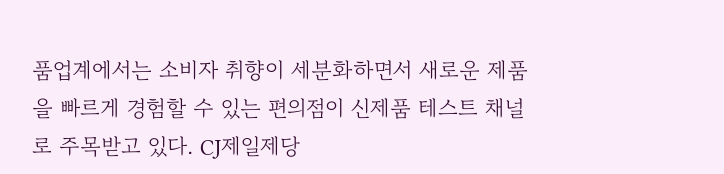품업계에서는 소비자 취향이 세분화하면서 새로운 제품을 빠르게 경험할 수 있는 편의점이 신제품 테스트 채널로 주목받고 있다. CJ제일제당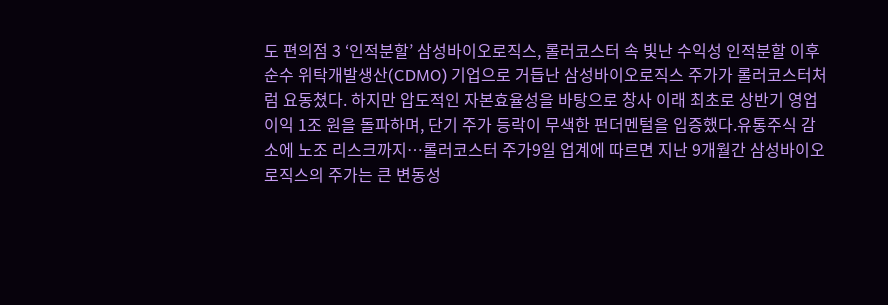도 편의점 3 ‘인적분할’ 삼성바이오로직스, 롤러코스터 속 빛난 수익성 인적분할 이후 순수 위탁개발생산(CDMO) 기업으로 거듭난 삼성바이오로직스 주가가 롤러코스터처럼 요동쳤다. 하지만 압도적인 자본효율성을 바탕으로 창사 이래 최초로 상반기 영업이익 1조 원을 돌파하며, 단기 주가 등락이 무색한 펀더멘털을 입증했다.유통주식 감소에 노조 리스크까지…롤러코스터 주가9일 업계에 따르면 지난 9개월간 삼성바이오로직스의 주가는 큰 변동성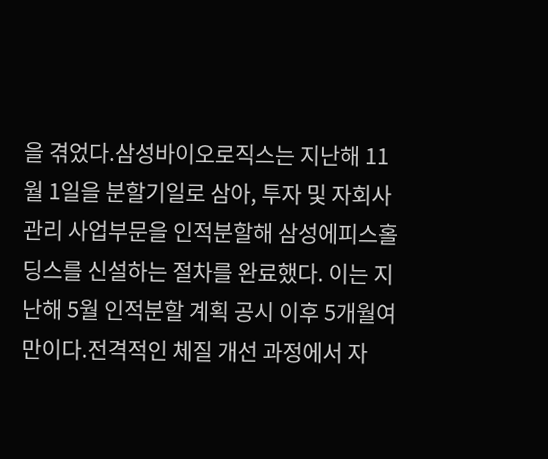을 겪었다.삼성바이오로직스는 지난해 11월 1일을 분할기일로 삼아, 투자 및 자회사 관리 사업부문을 인적분할해 삼성에피스홀딩스를 신설하는 절차를 완료했다. 이는 지난해 5월 인적분할 계획 공시 이후 5개월여 만이다.전격적인 체질 개선 과정에서 자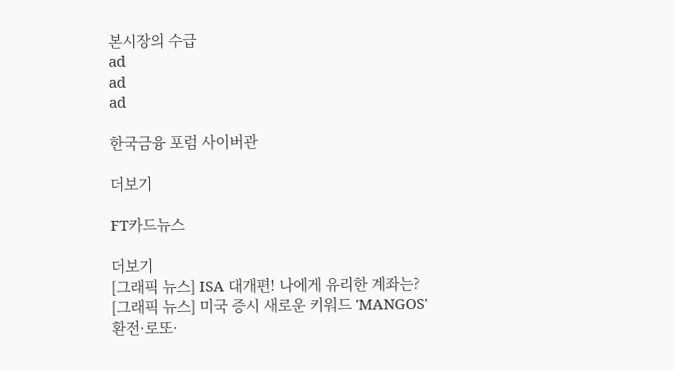본시장의 수급
ad
ad
ad

한국금융 포럼 사이버관

더보기

FT카드뉴스

더보기
[그래픽 뉴스] ISA 대개편! 나에게 유리한 계좌는?
[그래픽 뉴스] 미국 증시 새로운 키워드 'MANGOS'
환전·로또·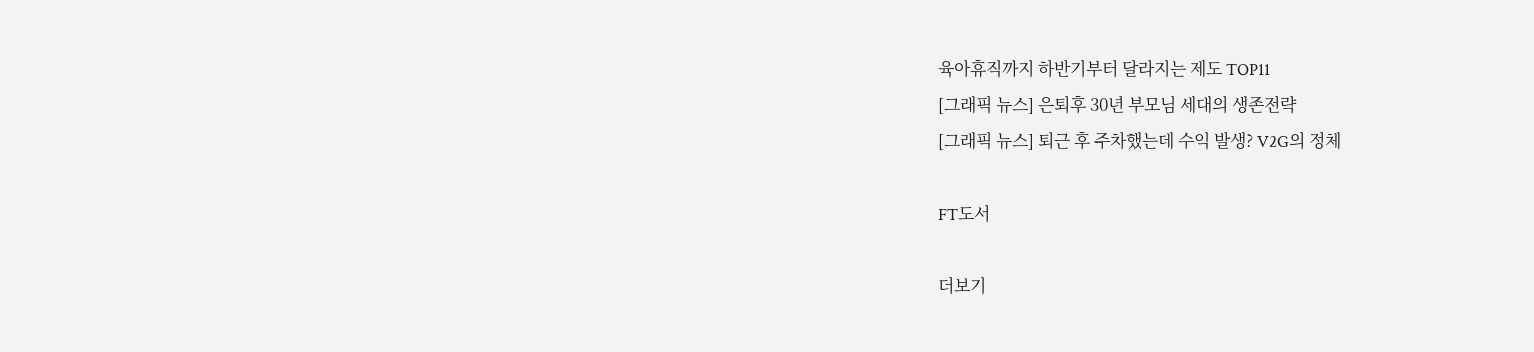육아휴직까지 하반기부터 달라지는 제도 TOP11
[그래픽 뉴스] 은퇴후 30년 부모님 세대의 생존전략
[그래픽 뉴스] 퇴근 후 주차했는데 수익 발생? V2G의 정체

FT도서

더보기